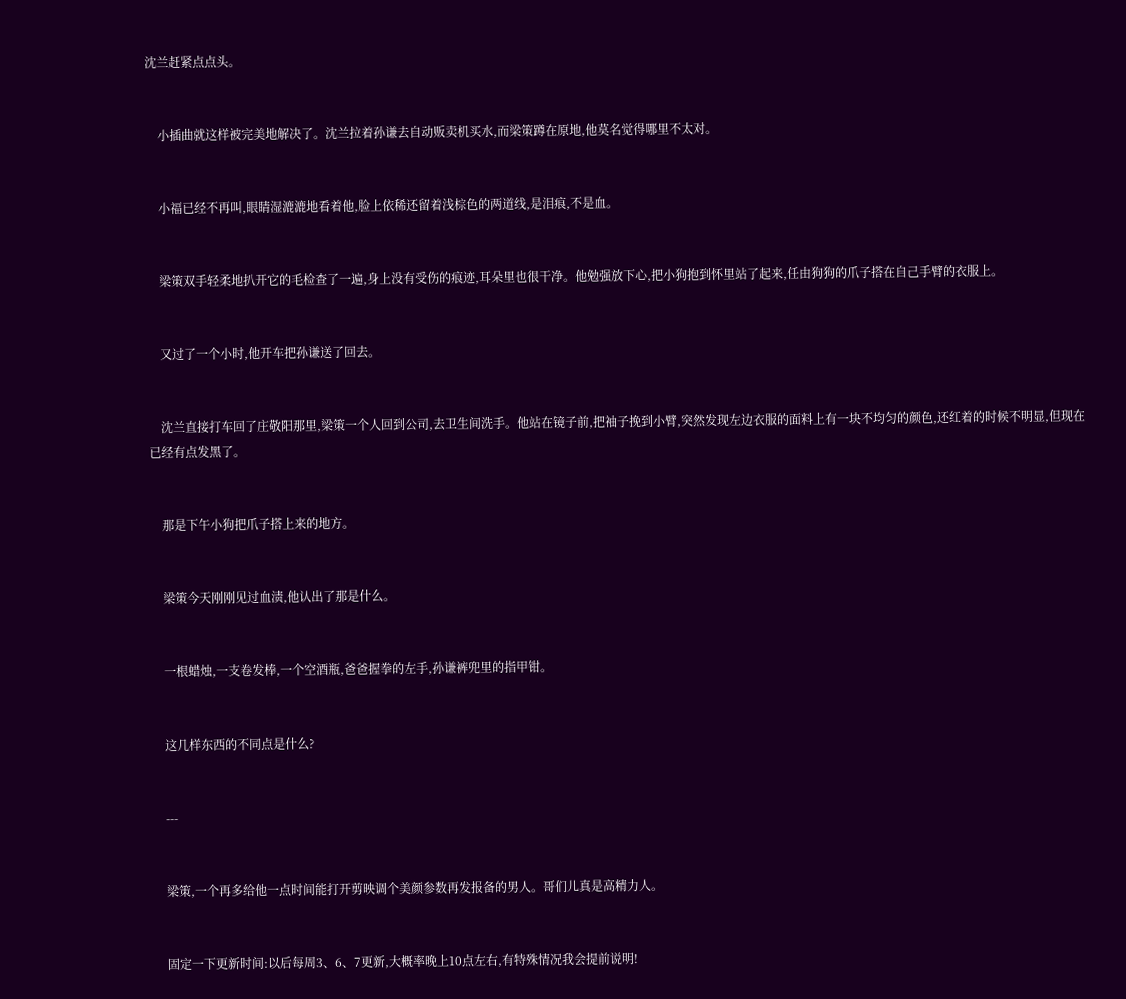沈兰赶紧点点头。


    小插曲就这样被完美地解决了。沈兰拉着孙谦去自动贩卖机买水,而梁策蹲在原地,他莫名觉得哪里不太对。


    小福已经不再叫,眼睛湿漉漉地看着他,脸上依稀还留着浅棕色的两道线,是泪痕,不是血。


    梁策双手轻柔地扒开它的毛检查了一遍,身上没有受伤的痕迹,耳朵里也很干净。他勉强放下心,把小狗抱到怀里站了起来,任由狗狗的爪子搭在自己手臂的衣服上。


    又过了一个小时,他开车把孙谦送了回去。


    沈兰直接打车回了庄敬阳那里,梁策一个人回到公司,去卫生间洗手。他站在镜子前,把袖子挽到小臂,突然发现左边衣服的面料上有一块不均匀的颜色,还红着的时候不明显,但现在已经有点发黑了。


    那是下午小狗把爪子搭上来的地方。


    梁策今天刚刚见过血渍,他认出了那是什么。


    一根蜡烛,一支卷发棒,一个空酒瓶,爸爸握拳的左手,孙谦裤兜里的指甲钳。


    这几样东西的不同点是什么?


    ---


    梁策,一个再多给他一点时间能打开剪映调个美颜参数再发报备的男人。哥们儿真是高精力人。


    固定一下更新时间:以后每周3、6、7更新,大概率晚上10点左右,有特殊情况我会提前说明!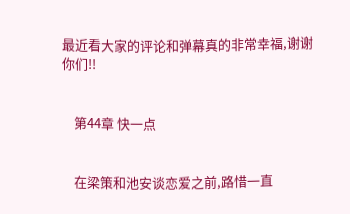最近看大家的评论和弹幕真的非常幸福,谢谢你们!!


    第44章 快一点


    在梁策和池安谈恋爱之前,路惜一直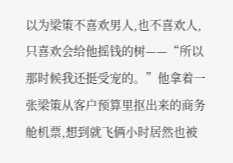以为梁策不喜欢男人,也不喜欢人,只喜欢会给他摇钱的树——“所以那时候我还挺受宠的。”他拿着一张梁策从客户预算里抠出来的商务舱机票,想到就飞俩小时居然也被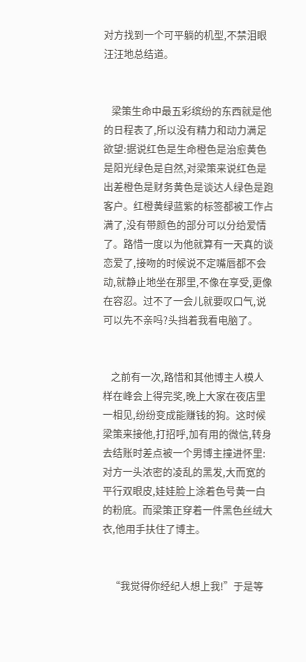对方找到一个可平躺的机型,不禁泪眼汪汪地总结道。


    梁策生命中最五彩缤纷的东西就是他的日程表了,所以没有精力和动力满足欲望:据说红色是生命橙色是治愈黄色是阳光绿色是自然,对梁策来说红色是出差橙色是财务黄色是谈达人绿色是跑客户。红橙黄绿蓝紫的标签都被工作占满了,没有带颜色的部分可以分给爱情了。路惜一度以为他就算有一天真的谈恋爱了,接吻的时候说不定嘴唇都不会动,就静止地坐在那里,不像在享受,更像在容忍。过不了一会儿就要叹口气,说可以先不亲吗?头挡着我看电脑了。


    之前有一次,路惜和其他博主人模人样在峰会上得完奖,晚上大家在夜店里一相见,纷纷变成能赚钱的狗。这时候梁策来接他,打招呼,加有用的微信,转身去结账时差点被一个男博主撞进怀里:对方一头浓密的凌乱的黑发,大而宽的平行双眼皮,娃娃脸上涂着色号黄一白的粉底。而梁策正穿着一件黑色丝绒大衣,他用手扶住了博主。


    “我觉得你经纪人想上我!”于是等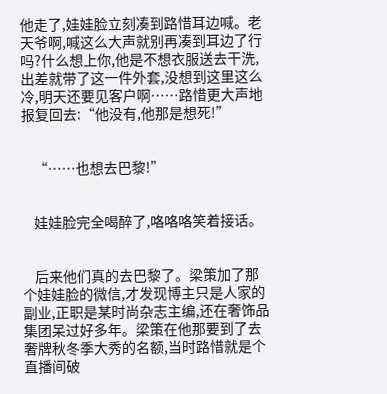他走了,娃娃脸立刻凑到路惜耳边喊。老天爷啊,喊这么大声就别再凑到耳边了行吗?什么想上你,他是不想衣服送去干洗,出差就带了这一件外套,没想到这里这么冷,明天还要见客户啊……路惜更大声地报复回去:“他没有,他那是想死!”


    “……也想去巴黎!”


    娃娃脸完全喝醉了,咯咯咯笑着接话。


    后来他们真的去巴黎了。梁策加了那个娃娃脸的微信,才发现博主只是人家的副业,正职是某时尚杂志主编,还在奢饰品集团呆过好多年。梁策在他那要到了去奢牌秋冬季大秀的名额,当时路惜就是个直播间破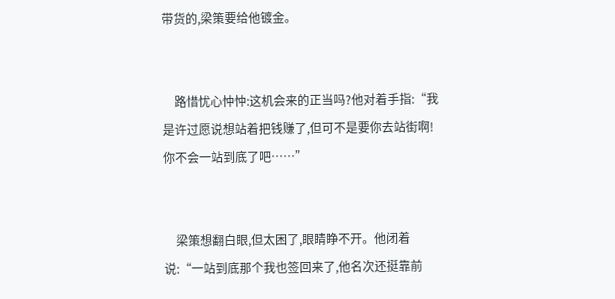带货的,梁策要给他镀金。


    路惜忧心忡忡:这机会来的正当吗?他对着手指:“我是许过愿说想站着把钱赚了,但可不是要你去站街啊!你不会一站到底了吧……”


    梁策想翻白眼,但太困了,眼睛睁不开。他闭着说:“一站到底那个我也签回来了,他名次还挺靠前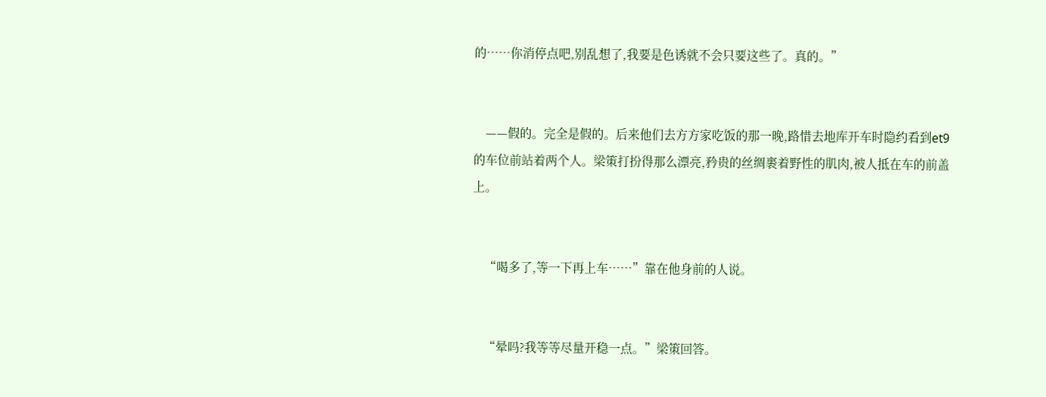的……你消停点吧,别乱想了,我要是色诱就不会只要这些了。真的。”


    ——假的。完全是假的。后来他们去方方家吃饭的那一晚,路惜去地库开车时隐约看到et9的车位前站着两个人。梁策打扮得那么漂亮,矜贵的丝绸裹着野性的肌肉,被人抵在车的前盖上。


    “喝多了,等一下再上车……”靠在他身前的人说。


    “晕吗?我等等尽量开稳一点。”梁策回答。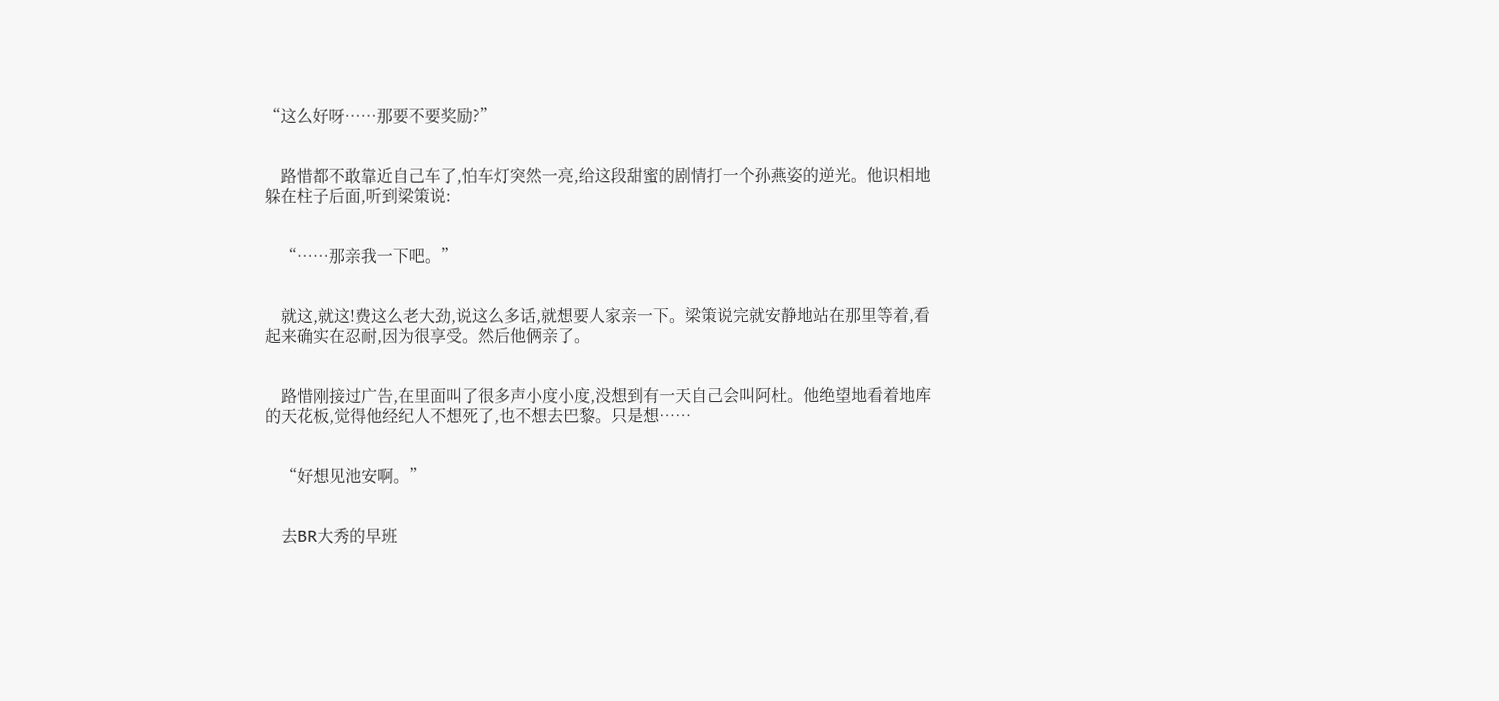“这么好呀……那要不要奖励?”


    路惜都不敢靠近自己车了,怕车灯突然一亮,给这段甜蜜的剧情打一个孙燕姿的逆光。他识相地躲在柱子后面,听到梁策说:


    “……那亲我一下吧。”


    就这,就这!费这么老大劲,说这么多话,就想要人家亲一下。梁策说完就安静地站在那里等着,看起来确实在忍耐,因为很享受。然后他俩亲了。


    路惜刚接过广告,在里面叫了很多声小度小度,没想到有一天自己会叫阿杜。他绝望地看着地库的天花板,觉得他经纪人不想死了,也不想去巴黎。只是想……


    “好想见池安啊。”


    去BR大秀的早班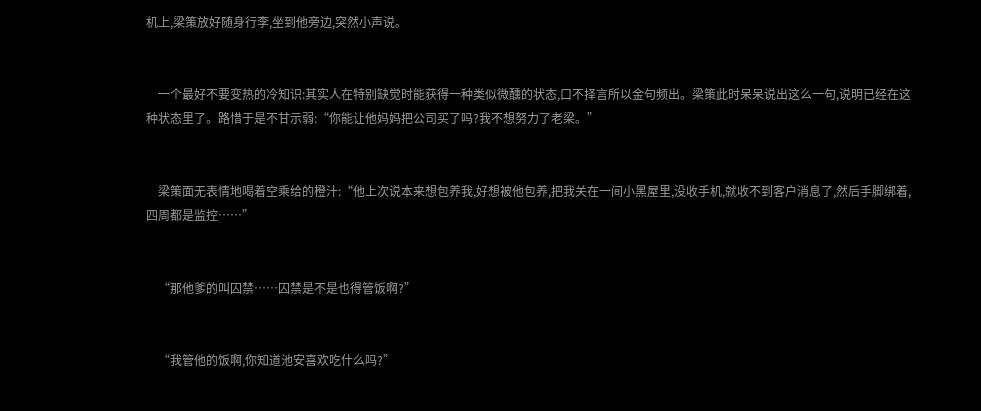机上,梁策放好随身行李,坐到他旁边,突然小声说。


    一个最好不要变热的冷知识:其实人在特别缺觉时能获得一种类似微醺的状态,口不择言所以金句频出。梁策此时呆呆说出这么一句,说明已经在这种状态里了。路惜于是不甘示弱:“你能让他妈妈把公司买了吗?我不想努力了老梁。”


    梁策面无表情地喝着空乘给的橙汁:“他上次说本来想包养我,好想被他包养,把我关在一间小黑屋里,没收手机,就收不到客户消息了,然后手脚绑着,四周都是监控……”


    “那他爹的叫囚禁……囚禁是不是也得管饭啊?”


    “我管他的饭啊,你知道池安喜欢吃什么吗?”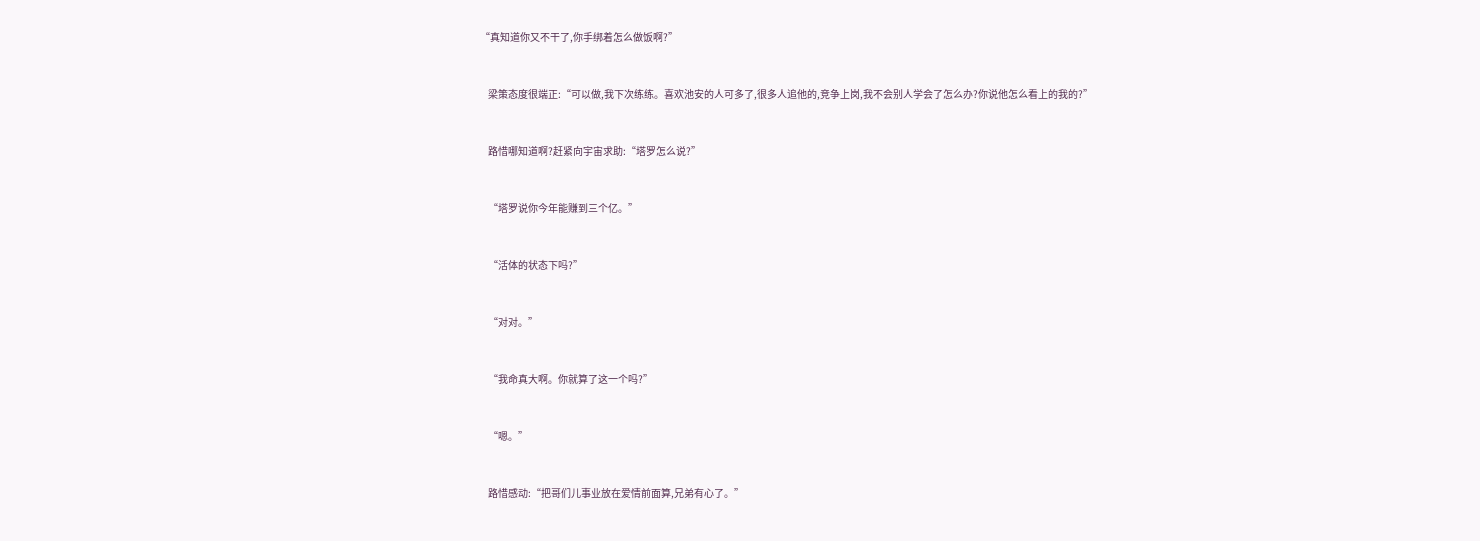“真知道你又不干了,你手绑着怎么做饭啊?”


    梁策态度很端正:“可以做,我下次练练。喜欢池安的人可多了,很多人追他的,竞争上岗,我不会别人学会了怎么办?你说他怎么看上的我的?”


    路惜哪知道啊?赶紧向宇宙求助:“塔罗怎么说?”


    “塔罗说你今年能赚到三个亿。”


    “活体的状态下吗?”


    “对对。”


    “我命真大啊。你就算了这一个吗?”


    “嗯。”


    路惜感动:“把哥们儿事业放在爱情前面算,兄弟有心了。”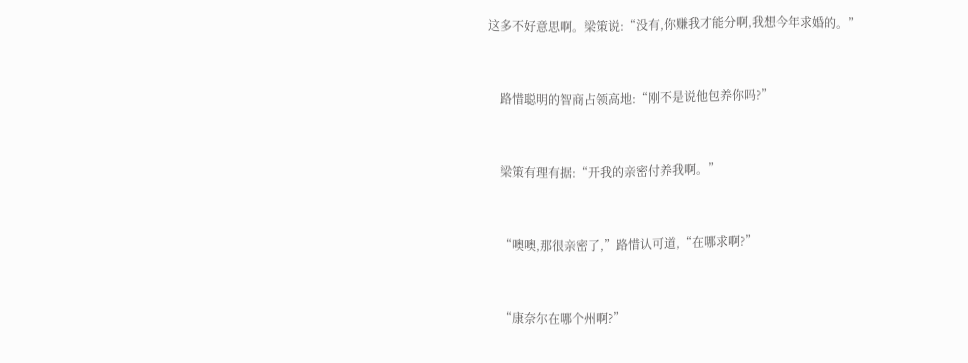这多不好意思啊。梁策说:“没有,你赚我才能分啊,我想今年求婚的。”


    路惜聪明的智商占领高地:“刚不是说他包养你吗?”


    梁策有理有据:“开我的亲密付养我啊。”


    “噢噢,那很亲密了,”路惜认可道,“在哪求啊?”


    “康奈尔在哪个州啊?”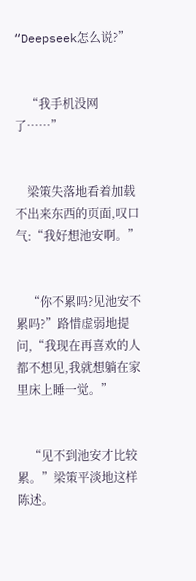“Deepseek怎么说?”


    “我手机没网了……”


    梁策失落地看着加载不出来东西的页面,叹口气:“我好想池安啊。”


    “你不累吗?见池安不累吗?”路惜虚弱地提问,“我现在再喜欢的人都不想见,我就想躺在家里床上睡一觉。”


    “见不到池安才比较累。”梁策平淡地这样陈述。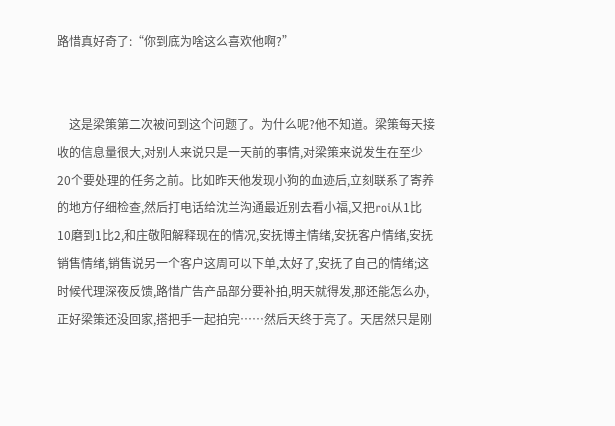路惜真好奇了:“你到底为啥这么喜欢他啊?”


    这是梁策第二次被问到这个问题了。为什么呢?他不知道。梁策每天接收的信息量很大,对别人来说只是一天前的事情,对梁策来说发生在至少20个要处理的任务之前。比如昨天他发现小狗的血迹后,立刻联系了寄养的地方仔细检查,然后打电话给沈兰沟通最近别去看小福,又把roi从1比10磨到1比2,和庄敬阳解释现在的情况,安抚博主情绪,安抚客户情绪,安抚销售情绪,销售说另一个客户这周可以下单,太好了,安抚了自己的情绪;这时候代理深夜反馈,路惜广告产品部分要补拍,明天就得发,那还能怎么办,正好梁策还没回家,搭把手一起拍完……然后天终于亮了。天居然只是刚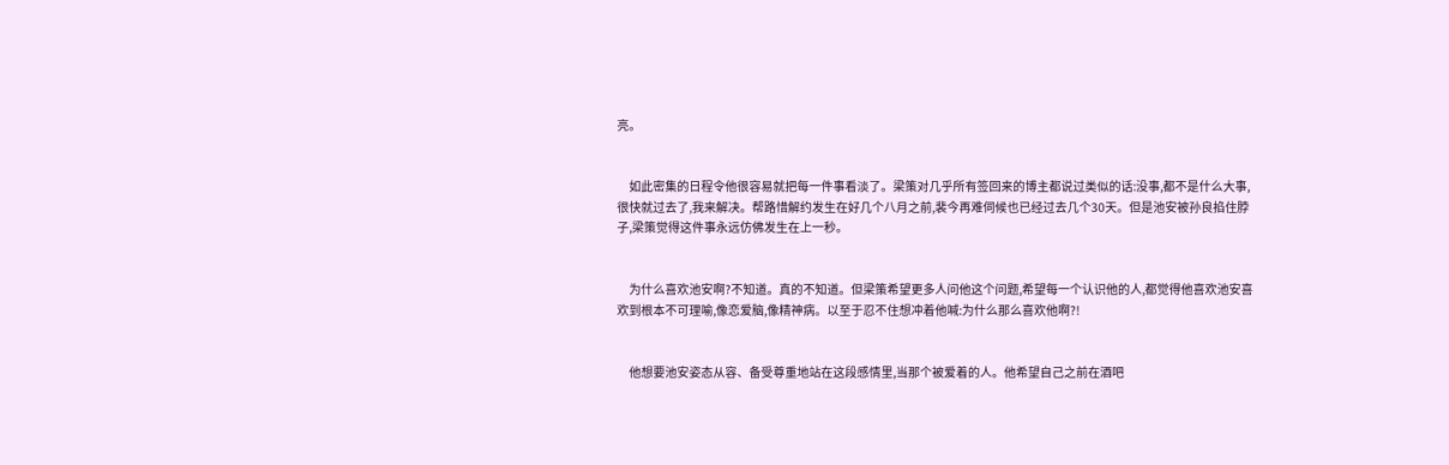亮。


    如此密集的日程令他很容易就把每一件事看淡了。梁策对几乎所有签回来的博主都说过类似的话:没事,都不是什么大事,很快就过去了,我来解决。帮路惜解约发生在好几个八月之前,裴今再难伺候也已经过去几个30天。但是池安被孙良掐住脖子,梁策觉得这件事永远仿佛发生在上一秒。


    为什么喜欢池安啊?不知道。真的不知道。但梁策希望更多人问他这个问题,希望每一个认识他的人,都觉得他喜欢池安喜欢到根本不可理喻,像恋爱脑,像精神病。以至于忍不住想冲着他喊:为什么那么喜欢他啊?!


    他想要池安姿态从容、备受尊重地站在这段感情里,当那个被爱着的人。他希望自己之前在酒吧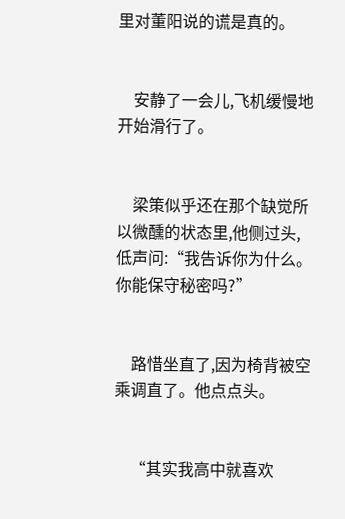里对董阳说的谎是真的。


    安静了一会儿,飞机缓慢地开始滑行了。


    梁策似乎还在那个缺觉所以微醺的状态里,他侧过头,低声问:“我告诉你为什么。你能保守秘密吗?”


    路惜坐直了,因为椅背被空乘调直了。他点点头。


    “其实我高中就喜欢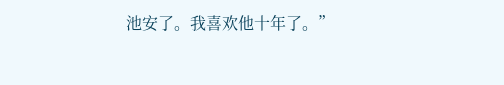池安了。我喜欢他十年了。”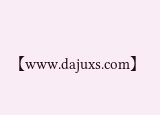【www.dajuxs.com】